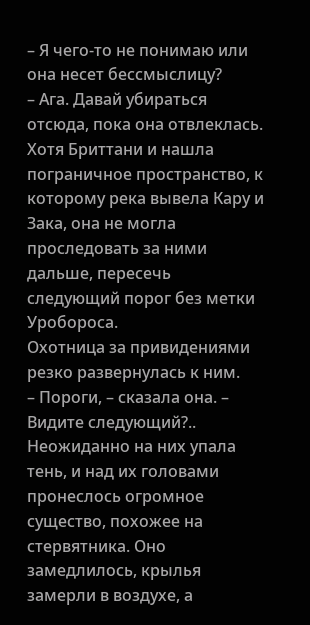– Я чего-то не понимаю или она несет бессмыслицу?
– Ага. Давай убираться отсюда, пока она отвлеклась.
Хотя Бриттани и нашла пограничное пространство, к которому река вывела Кару и Зака, она не могла проследовать за ними дальше, пересечь следующий порог без метки Уробороса.
Охотница за привидениями резко развернулась к ним.
– Пороги, – сказала она. – Видите следующий?..
Неожиданно на них упала тень, и над их головами пронеслось огромное существо, похожее на стервятника. Оно замедлилось, крылья замерли в воздухе, а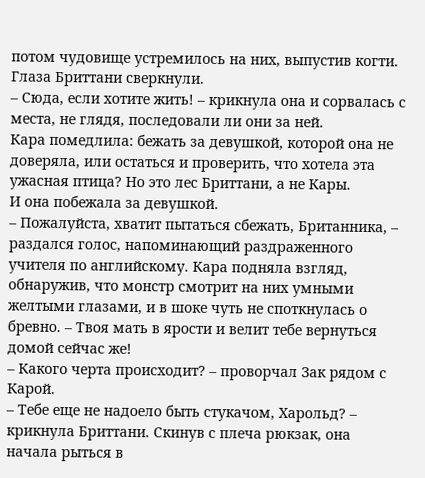потом чудовище устремилось на них, выпустив когти.
Глаза Бриттани сверкнули.
– Сюда, если хотите жить! – крикнула она и сорвалась с места, не глядя, последовали ли они за ней.
Кара помедлила: бежать за девушкой, которой она не доверяла, или остаться и проверить, что хотела эта ужасная птица? Но это лес Бриттани, а не Кары.
И она побежала за девушкой.
– Пожалуйста, хватит пытаться сбежать, Британника, – раздался голос, напоминающий раздраженного учителя по английскому. Кара подняла взгляд, обнаружив, что монстр смотрит на них умными желтыми глазами, и в шоке чуть не споткнулась о бревно. – Твоя мать в ярости и велит тебе вернуться домой сейчас же!
– Какого черта происходит? – проворчал Зак рядом с Карой.
– Тебе еще не надоело быть стукачом, Харольд? – крикнула Бриттани. Скинув с плеча рюкзак, она начала рыться в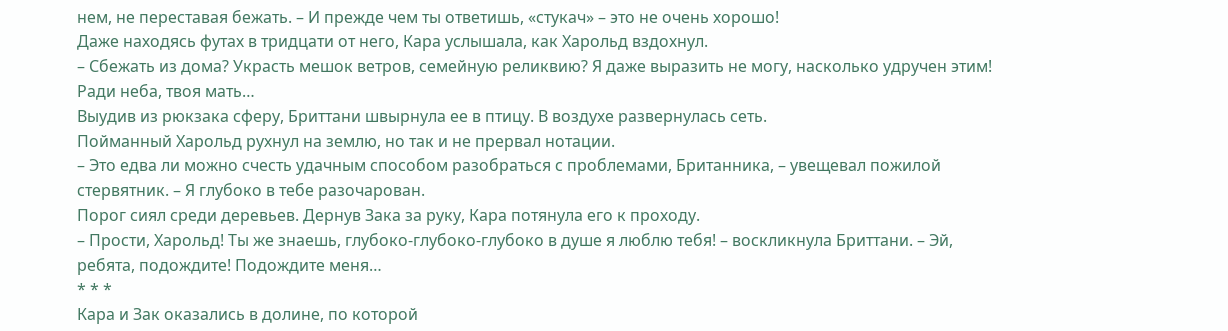нем, не переставая бежать. – И прежде чем ты ответишь, «стукач» – это не очень хорошо!
Даже находясь футах в тридцати от него, Кара услышала, как Харольд вздохнул.
– Сбежать из дома? Украсть мешок ветров, семейную реликвию? Я даже выразить не могу, насколько удручен этим! Ради неба, твоя мать…
Выудив из рюкзака сферу, Бриттани швырнула ее в птицу. В воздухе развернулась сеть.
Пойманный Харольд рухнул на землю, но так и не прервал нотации.
– Это едва ли можно счесть удачным способом разобраться с проблемами, Британника, – увещевал пожилой стервятник. – Я глубоко в тебе разочарован.
Порог сиял среди деревьев. Дернув Зака за руку, Кара потянула его к проходу.
– Прости, Харольд! Ты же знаешь, глубоко-глубоко-глубоко в душе я люблю тебя! – воскликнула Бриттани. – Эй, ребята, подождите! Подождите меня…
* * *
Кара и Зак оказались в долине, по которой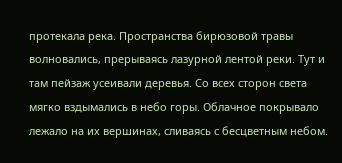протекала река. Пространства бирюзовой травы волновались, прерываясь лазурной лентой реки. Тут и там пейзаж усеивали деревья. Со всех сторон света мягко вздымались в небо горы. Облачное покрывало лежало на их вершинах, сливаясь с бесцветным небом.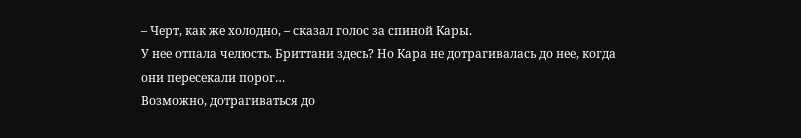– Черт, как же холодно, – сказал голос за спиной Кары.
У нее отпала челюсть. Бриттани здесь? Но Кара не дотрагивалась до нее, когда они пересекали порог…
Возможно, дотрагиваться до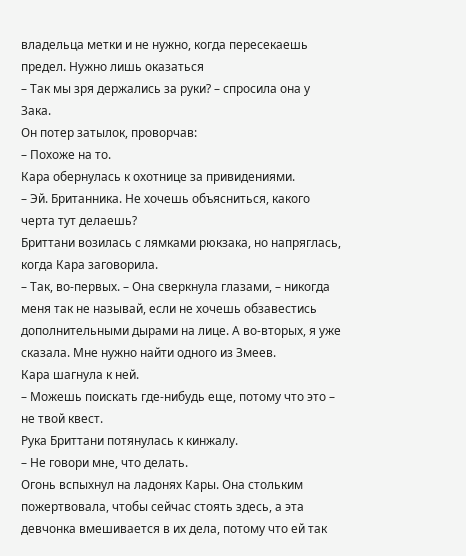владельца метки и не нужно, когда пересекаешь предел. Нужно лишь оказаться
– Так мы зря держались за руки? – спросила она у Зака.
Он потер затылок, проворчав:
– Похоже на то.
Кара обернулась к охотнице за привидениями.
– Эй. Британника. Не хочешь объясниться, какого черта тут делаешь?
Бриттани возилась с лямками рюкзака, но напряглась, когда Кара заговорила.
– Так, во-первых. – Она сверкнула глазами, – никогда меня так не называй, если не хочешь обзавестись дополнительными дырами на лице. А во-вторых, я уже сказала. Мне нужно найти одного из Змеев.
Кара шагнула к ней.
– Можешь поискать где-нибудь еще, потому что это – не твой квест.
Рука Бриттани потянулась к кинжалу.
– Не говори мне, что делать.
Огонь вспыхнул на ладонях Кары. Она стольким пожертвовала, чтобы сейчас стоять здесь, а эта девчонка вмешивается в их дела, потому что ей так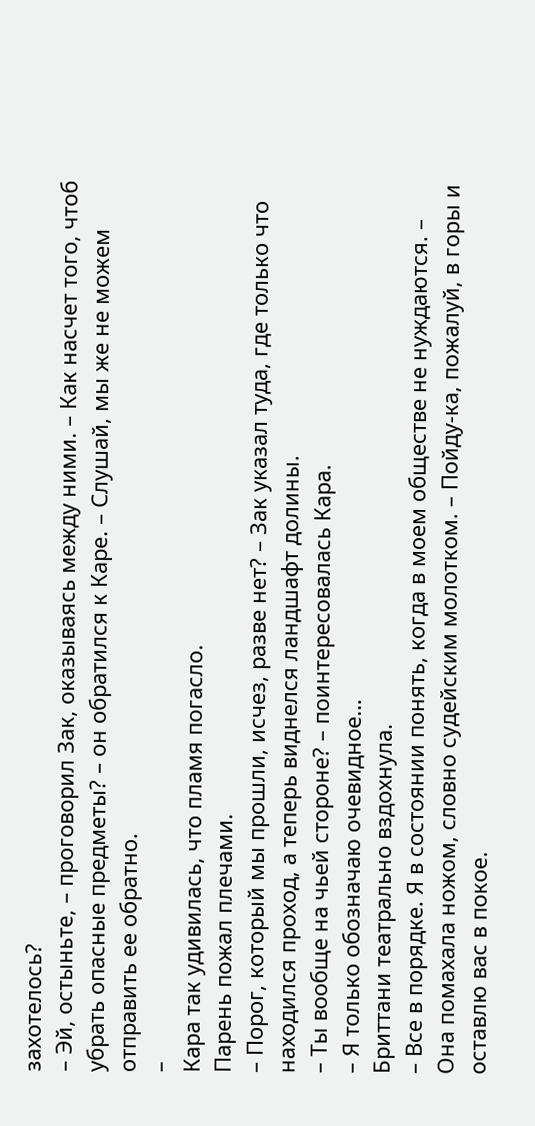захотелось?
– Эй, остыньте, – проговорил Зак, оказываясь между ними. – Как насчет того, чтоб убрать опасные предметы? – он обратился к Каре. – Слушай, мы же не можем отправить ее обратно.
–
Кара так удивилась, что пламя погасло.
Парень пожал плечами.
– Порог, который мы прошли, исчез, разве нет? – Зак указал туда, где только что находился проход, а теперь виднелся ландшафт долины.
– Ты вообще на чьей стороне? – поинтересовалась Кара.
– Я только обозначаю очевидное…
Бриттани театрально вздохнула.
– Все в порядке. Я в состоянии понять, когда в моем обществе не нуждаются. – Она помахала ножом, словно судейским молотком. – Пойду-ка, пожалуй, в горы и оставлю вас в покое.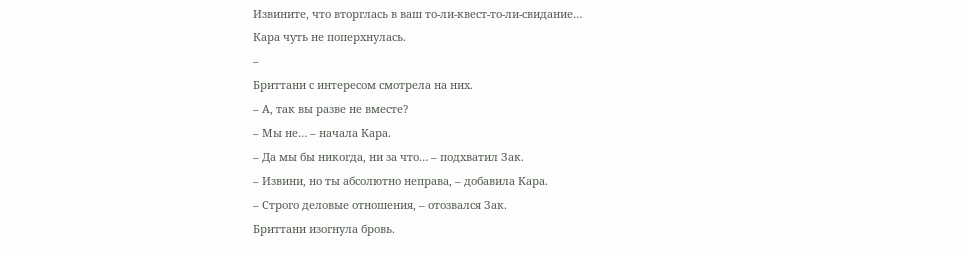Извините, что вторглась в ваш то-ли-квест-то-ли-свидание…
Кара чуть не поперхнулась.
–
Бриттани с интересом смотрела на них.
– А, так вы разве не вместе?
– Мы не… – начала Кара.
– Да мы бы никогда, ни за что… – подхватил Зак.
– Извини, но ты абсолютно неправа, – добавила Кара.
– Строго деловые отношения, – отозвался Зак.
Бриттани изогнула бровь.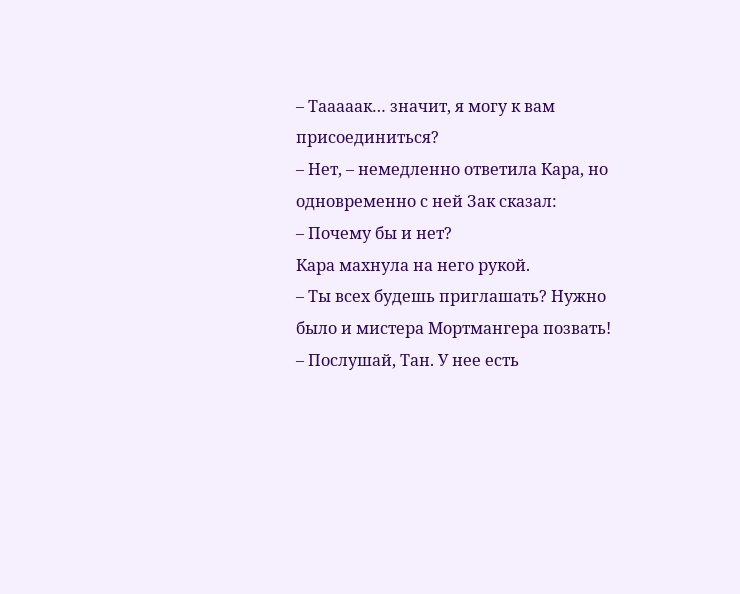– Тааааак… значит, я могу к вам присоединиться?
– Нет, – немедленно ответила Кара, но одновременно с ней Зак сказал:
– Почему бы и нет?
Кара махнула на него рукой.
– Ты всех будешь приглашать? Нужно было и мистера Мортмангера позвать!
– Послушай, Тан. У нее есть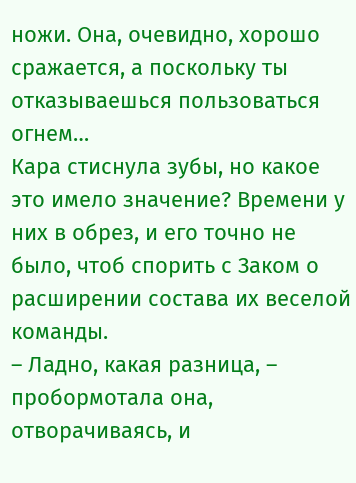ножи. Она, очевидно, хорошо сражается, а поскольку ты отказываешься пользоваться огнем…
Кара стиснула зубы, но какое это имело значение? Времени у них в обрез, и его точно не было, чтоб спорить с Заком о расширении состава их веселой команды.
– Ладно, какая разница, – пробормотала она, отворачиваясь, и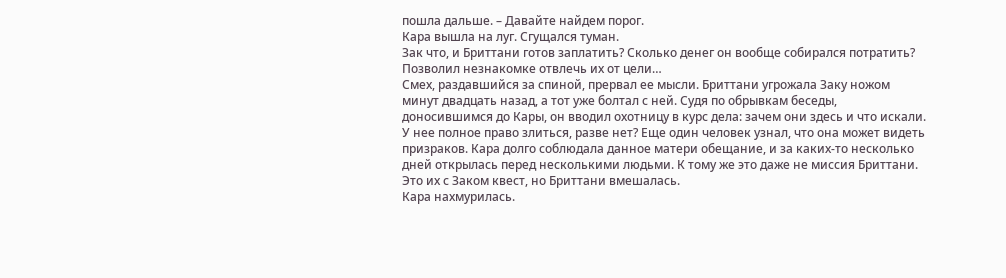пошла дальше. – Давайте найдем порог.
Кара вышла на луг. Сгущался туман.
Зак что, и Бриттани готов заплатить? Сколько денег он вообще собирался потратить? Позволил незнакомке отвлечь их от цели…
Смех, раздавшийся за спиной, прервал ее мысли. Бриттани угрожала Заку ножом минут двадцать назад, а тот уже болтал с ней. Судя по обрывкам беседы, доносившимся до Кары, он вводил охотницу в курс дела: зачем они здесь и что искали.
У нее полное право злиться, разве нет? Еще один человек узнал, что она может видеть призраков. Кара долго соблюдала данное матери обещание, и за каких-то несколько дней открылась перед несколькими людьми. К тому же это даже не миссия Бриттани. Это их с Заком квест, но Бриттани вмешалась.
Кара нахмурилась.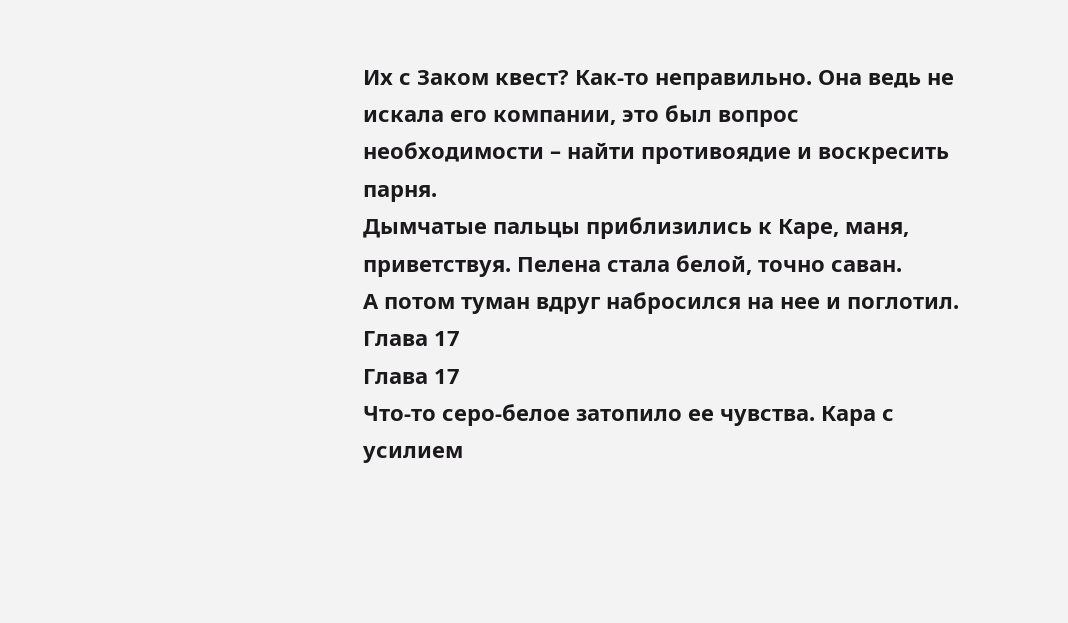Их с Заком квест? Как-то неправильно. Она ведь не искала его компании, это был вопрос необходимости – найти противоядие и воскресить парня.
Дымчатые пальцы приблизились к Каре, маня, приветствуя. Пелена стала белой, точно саван.
А потом туман вдруг набросился на нее и поглотил.
Глава 17
Глава 17
Что-то серо-белое затопило ее чувства. Кара с усилием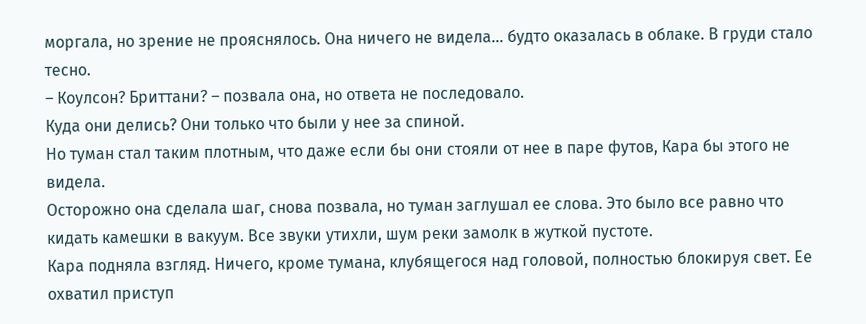моргала, но зрение не прояснялось. Она ничего не видела… будто оказалась в облаке. В груди стало тесно.
– Коулсон? Бриттани? – позвала она, но ответа не последовало.
Куда они делись? Они только что были у нее за спиной.
Но туман стал таким плотным, что даже если бы они стояли от нее в паре футов, Кара бы этого не видела.
Осторожно она сделала шаг, снова позвала, но туман заглушал ее слова. Это было все равно что кидать камешки в вакуум. Все звуки утихли, шум реки замолк в жуткой пустоте.
Кара подняла взгляд. Ничего, кроме тумана, клубящегося над головой, полностью блокируя свет. Ее охватил приступ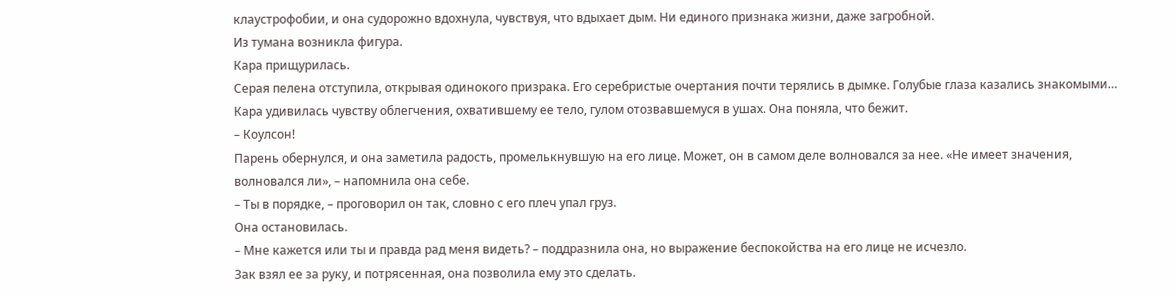клаустрофобии, и она судорожно вдохнула, чувствуя, что вдыхает дым. Ни единого признака жизни, даже загробной.
Из тумана возникла фигура.
Кара прищурилась.
Серая пелена отступила, открывая одинокого призрака. Его серебристые очертания почти терялись в дымке. Голубые глаза казались знакомыми…
Кара удивилась чувству облегчения, охватившему ее тело, гулом отозвавшемуся в ушах. Она поняла, что бежит.
– Коулсон!
Парень обернулся, и она заметила радость, промелькнувшую на его лице. Может, он в самом деле волновался за нее. «Не имеет значения, волновался ли», – напомнила она себе.
– Ты в порядке, – проговорил он так, словно с его плеч упал груз.
Она остановилась.
– Мне кажется или ты и правда рад меня видеть? – поддразнила она, но выражение беспокойства на его лице не исчезло.
Зак взял ее за руку, и потрясенная, она позволила ему это сделать.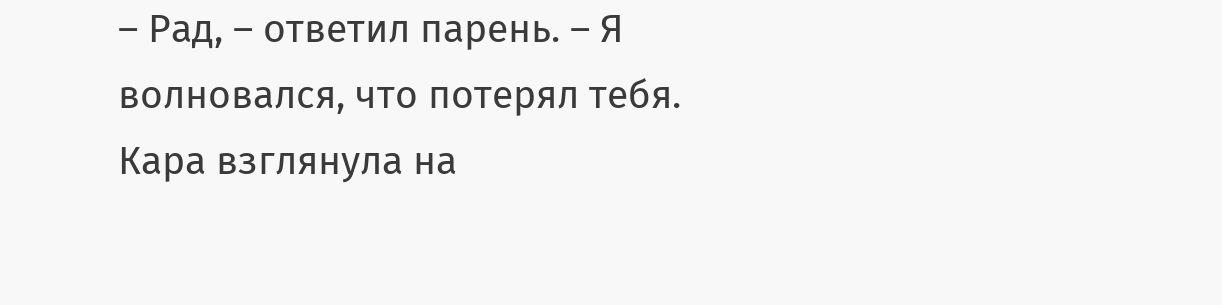– Рад, – ответил парень. – Я волновался, что потерял тебя.
Кара взглянула на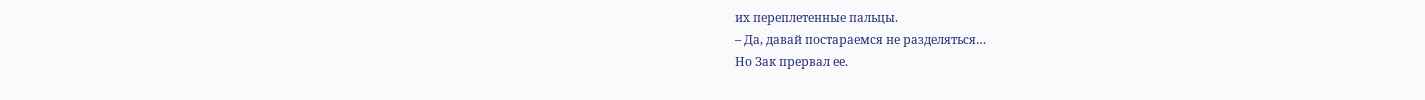их переплетенные пальцы.
– Да, давай постараемся не разделяться…
Но Зак прервал ее.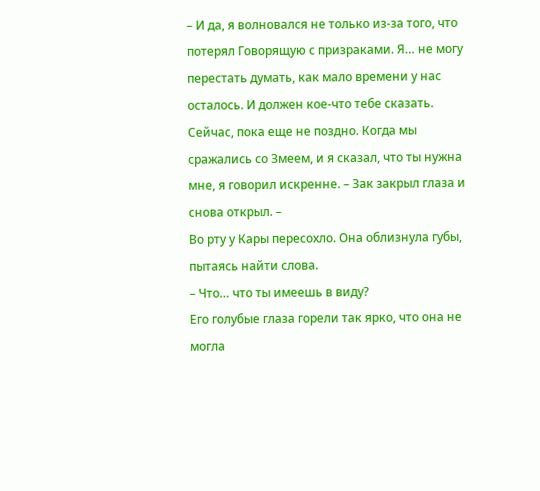– И да, я волновался не только из-за того, что потерял Говорящую с призраками. Я… не могу перестать думать, как мало времени у нас осталось. И должен кое-что тебе сказать. Сейчас, пока еще не поздно. Когда мы сражались со Змеем, и я сказал, что ты нужна мне, я говорил искренне. – Зак закрыл глаза и снова открыл. –
Во рту у Кары пересохло. Она облизнула губы, пытаясь найти слова.
– Что… что ты имеешь в виду?
Его голубые глаза горели так ярко, что она не могла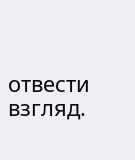отвести взгляд.